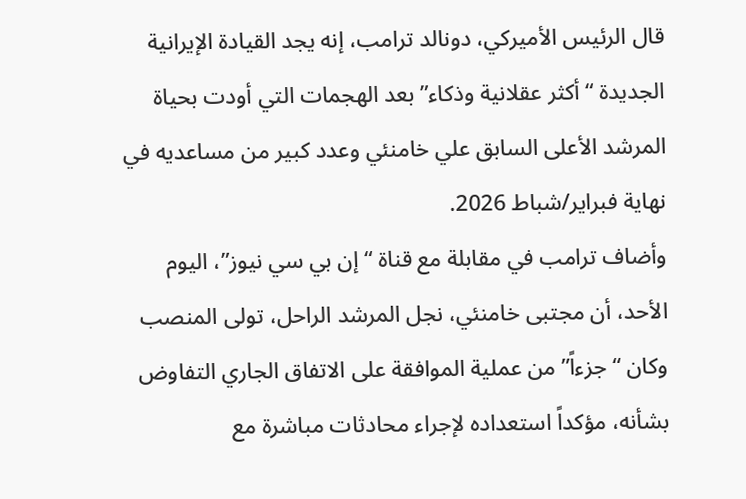قال الرئيس الأميركي، دونالد ترامب، إنه يجد القيادة الإيرانية الجديدة “أكثر عقلانية وذكاء” بعد الهجمات التي أودت بحياة المرشد الأعلى السابق علي خامنئي وعدد كبير من مساعديه في نهاية فبراير/شباط 2026.
وأضاف ترامب في مقابلة مع قناة “إن بي سي نيوز”، اليوم الأحد، أن مجتبى خامنئي، نجل المرشد الراحل، تولى المنصب وكان “جزءاً” من عملية الموافقة على الاتفاق الجاري التفاوض بشأنه، مؤكداً استعداده لإجراء محادثات مباشرة مع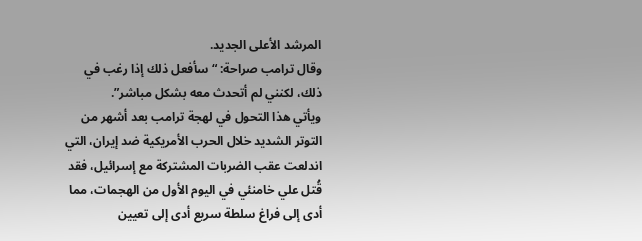المرشد الأعلى الجديد.
وقال ترامب صراحة: “سأفعل ذلك إذا رغب في ذلك، لكنني لم أتحدث معه بشكل مباشر”.
ويأتي هذا التحول في لهجة ترامب بعد أشهر من التوتر الشديد خلال الحرب الأمريكية ضد إيران، التي اندلعت عقب الضربات المشتركة مع إسرائيل، فقد قُتل علي خامنئي في اليوم الأول من الهجمات، مما أدى إلى فراغ سلطة سريع أدى إلى تعيين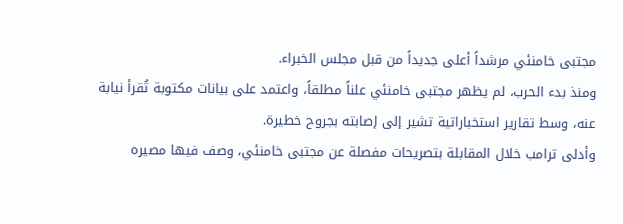مجتبى خامنئي مرشداً أعلى جديداً من قبل مجلس الخبراء.
ومنذ بدء الحرب، لم يظهر مجتبى خامنئي علناً مطلقاً، واعتمد على بيانات مكتوبة تُقرأ نيابة عنه، وسط تقارير استخباراتية تشير إلى إصابته بجروح خطيرة.
وأدلى ترامب خلال المقابلة بتصريحات مفصلة عن مجتبى خامنئي، وصف فيها مصيره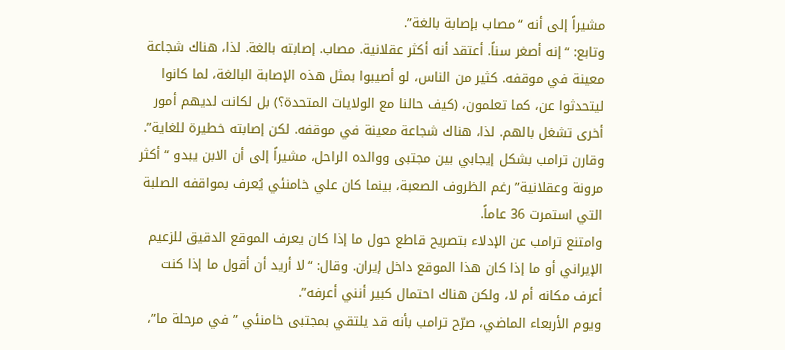مشيراً إلى أنه “مصاب بإصابة بالغة”.
وتابع: “إنه أصغر سناً. أعتقد أنه أكثر عقلانية. مصاب. إصابته بالغة. لذا، هناك شجاعة معينة في موقفه. كثير من الناس، لو أصيبوا بمثل هذه الإصابة البالغة، لما كانوا ليتحدثوا عن، كما تعلمون، (كيف حالنا مع الولايات المتحدة؟) بل لكانت لديهم أمور أخرى تشغل بالهم. لذا، هناك شجاعة معينة في موقفه. لكن إصابته خطيرة للغاية”.
وقارن ترامب بشكل إيجابي بين مجتبى ووالده الراحل، مشيراً إلى أن الابن يبدو “أكثر مرونة وعقلانية” رغم الظروف الصعبة، بينما كان علي خامنئي يُعرف بمواقفه الصلبة التي استمرت 36 عاماً.
وامتنع ترامب عن الإدلاء بتصريح قاطع حول ما إذا كان يعرف الموقع الدقيق للزعيم الإيراني أو ما إذا كان هذا الموقع داخل إيران. وقال: “لا أريد أن أقول ما إذا كنت أعرف مكانه أم لا، ولكن هناك احتمال كبير أنني أعرفه”.
ويوم الأربعاء الماضي، صرّح ترامب بأنه قد يلتقي بمجتبى خامنئي ” في مرحلة ما”،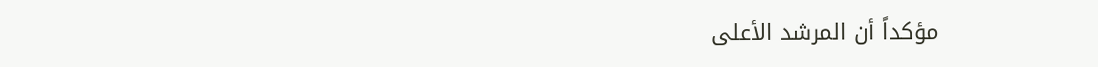مؤكداً أن المرشد الأعلى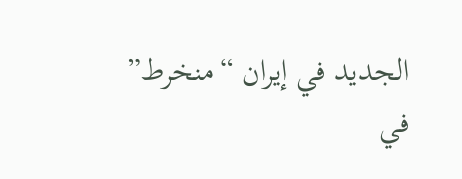الجديد في إيران “منخرط” في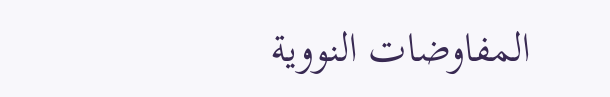المفاوضات النووية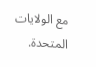مع الولايات المتحدة.